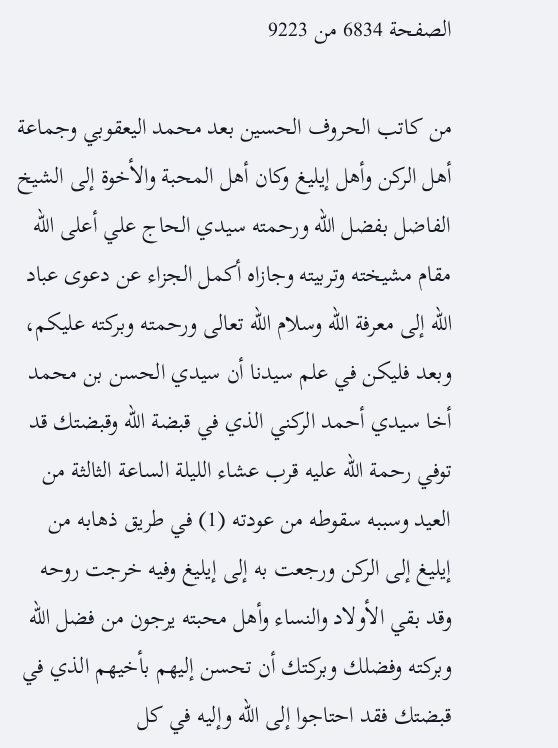الصفحة 6834 من 9223

من كاتب الحروف الحسين بعد محمد اليعقوبي وجماعة أهل الركن وأهل إيليغ وكان أهل المحبة والأخوة إلى الشيخ الفاضل بفضل الله ورحمته سيدي الحاج علي أعلى الله مقام مشيخته وتربيته وجازاه أكمل الجزاء عن دعوى عباد الله إلى معرفة الله وسلام الله تعالى ورحمته وبركته عليكم، وبعد فليكن في علم سيدنا أن سيدي الحسن بن محمد أخا سيدي أحمد الركني الذي في قبضة الله وقبضتك قد توفي رحمة الله عليه قرب عشاء الليلة الساعة الثالثة من العيد وسببه سقوطه من عودته (1) في طريق ذهابه من إيليغ إلى الركن ورجعت به إلى إيليغ وفيه خرجت روحه وقد بقي الأولاد والنساء وأهل محبته يرجون من فضل الله وبركته وفضلك وبركتك أن تحسن إليهم بأخيهم الذي في قبضتك فقد احتاجوا إلى الله وإليه في كل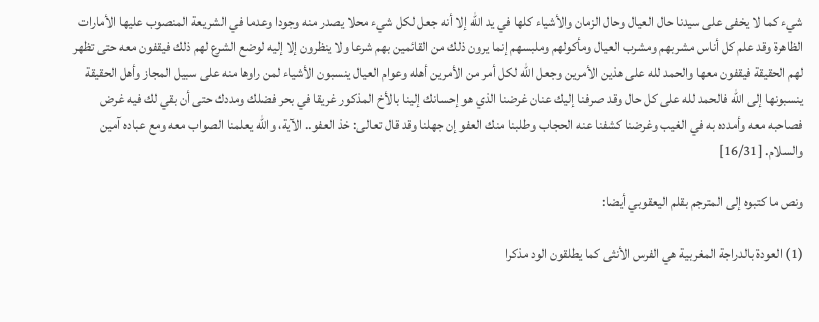شيء كما لا يخفى على سيدنا حال العيال وحال الزمان والأشياء كلها في يد الله إلا أنه جعل لكل شيء محلا يصدر منه وجودا وعدما في الشريعة المنصوب عليها الأمارات الظاهرة وقد علم كل أناس مشربهم ومشرب العيال ومأكولهم وملبسهم إنما يرون ذلك من القائمين بهم شرعا ولا ينظرون إلا إليه لوضع الشرع لهم ذلك فيقفون معه حتى تظهر لهم الحقيقة فيقفون معها والحمد لله على هذين الأمرين وجعل الله لكل أمر من الأمرين أهله وعوام العيال ينسبون الأشياء لمن راوها منه على سبيل المجاز وأهل الحقيقة ينسبونها إلى الله فالحمد لله على كل حال وقد صرفنا إليك عنان غرضنا الذي هو إحسانك إلينا بالأخ المذكور غريقا في بحر فضلك ومددك حتى أن بقي لك فيه غرض فصاحبه معه وأمدده به في الغيب وغرضنا كشفنا عنه الحجاب وطلبنا منك العفو إن جهلنا وقد قال تعالى: خذ العفو.. الآية، والله يعلمنا الصواب معه ومع عباده آمين والسلام. [16/31]

ونص ما كتبوه إلى المترجم بقلم اليعقوبي أيضا:

(1) العودة بالدراجة المغربية هي الفرس الأنثى كما يطلقون الود مذكرا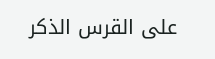على القرس الذكر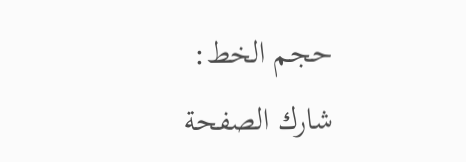حجم الخط:
شارك الصفحة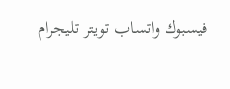فيسبوك واتساب تويتر تليجرام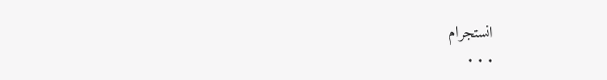انستجرام
. . .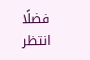فضلًا انتظر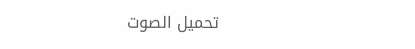تحميل الصوت